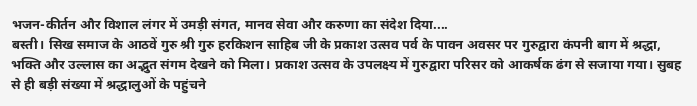भजन-कीर्तन और विशाल लंगर में उमड़ी संगत, मानव सेवा और करुणा का संदेश दिया....
बस्ती। सिख समाज के आठवें गुरु श्री गुरु हरकिशन साहिब जी के प्रकाश उत्सव पर्व के पावन अवसर पर गुरुद्वारा कंपनी बाग में श्रद्धा, भक्ति और उल्लास का अद्भुत संगम देखने को मिला। प्रकाश उत्सव के उपलक्ष्य में गुरुद्वारा परिसर को आकर्षक ढंग से सजाया गया। सुबह से ही बड़ी संख्या में श्रद्धालुओं के पहुंचने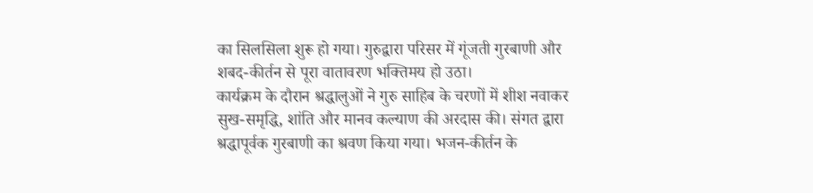का सिलसिला शुरू हो गया। गुरुद्वारा परिसर में गूंजती गुरबाणी और शबद-कीर्तन से पूरा वातावरण भक्तिमय हो उठा।
कार्यक्रम के दौरान श्रद्धालुओं ने गुरु साहिब के चरणों में शीश नवाकर सुख-समृद्धि, शांति और मानव कल्याण की अरदास की। संगत द्वारा श्रद्धापूर्वक गुरबाणी का श्रवण किया गया। भजन-कीर्तन के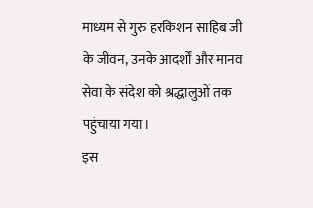माध्यम से गुरु हरकिशन साहिब जी के जीवन, उनके आदर्शों और मानव सेवा के संदेश को श्रद्धालुओं तक पहुंचाया गया।
इस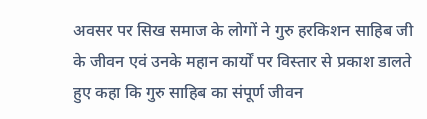अवसर पर सिख समाज के लोगों ने गुरु हरकिशन साहिब जी के जीवन एवं उनके महान कार्यों पर विस्तार से प्रकाश डालते हुए कहा कि गुरु साहिब का संपूर्ण जीवन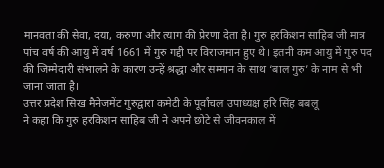मानवता की सेवा, दया, करुणा और त्याग की प्रेरणा देता है। गुरु हरकिशन साहिब जी मात्र पांच वर्ष की आयु में वर्ष 1661 में गुरु गद्दी पर विराजमान हुए थे। इतनी कम आयु में गुरु पद की जिम्मेदारी संभालने के कारण उन्हें श्रद्धा और सम्मान के साथ ‘बाल गुरु’ के नाम से भी जाना जाता है।
उत्तर प्रदेश सिख मैनेजमेंट गुरुद्वारा कमेटी के पूर्वांचल उपाध्यक्ष हरि सिंह बबलू
ने कहा कि गुरु हरकिशन साहिब जी ने अपने छोटे से जीवनकाल में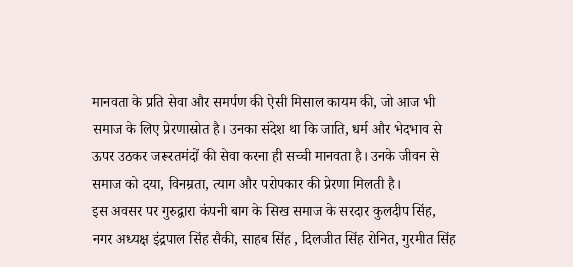मानवता के प्रति सेवा और समर्पण की ऐसी मिसाल कायम की, जो आज भी समाज के लिए प्रेरणास्रोत है। उनका संदेश था कि जाति, धर्म और भेदभाव से ऊपर उठकर जरूरतमंदों की सेवा करना ही सच्ची मानवता है। उनके जीवन से समाज को दया, विनम्रता, त्याग और परोपकार की प्रेरणा मिलती है।
इस अवसर पर गुरुद्वारा कंपनी बाग के सिख समाज के सरदार कुलदीप सिंह, नगर अध्यक्ष इंद्रपाल सिंह सैकी, साहब सिंह , दिलजीत सिंह रोनित, गुरमीत सिंह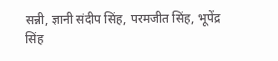सन्नी, ज्ञानी संदीप सिंह, परमजीत सिंह, भूपेंद्र सिंह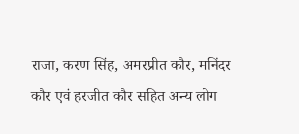राजा, करण सिंह, अमरप्रीत कौर, मनिंदर कौर एवं हरजीत कौर सहित अन्य लोग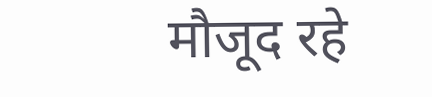मौजूद रहे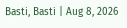Basti, Basti | Aug 8, 2026